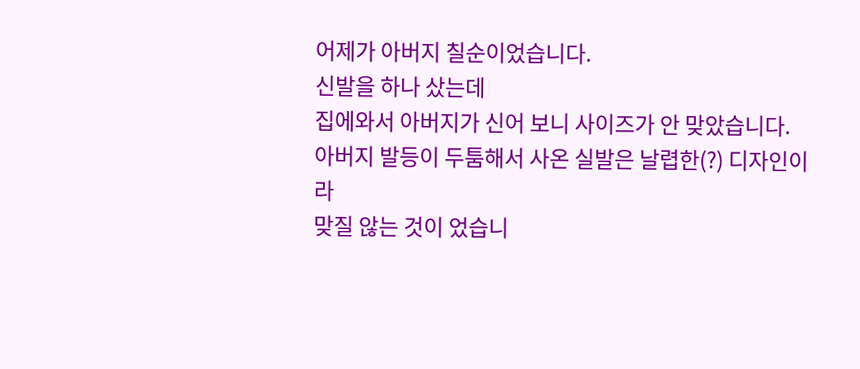어제가 아버지 칠순이었습니다.
신발을 하나 샀는데
집에와서 아버지가 신어 보니 사이즈가 안 맞았습니다.
아버지 발등이 두툼해서 사온 실발은 날렵한(?) 디자인이라
맞질 않는 것이 었습니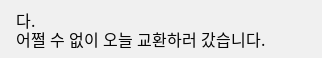다.
어쩔 수 없이 오늘 교환하러 갔습니다.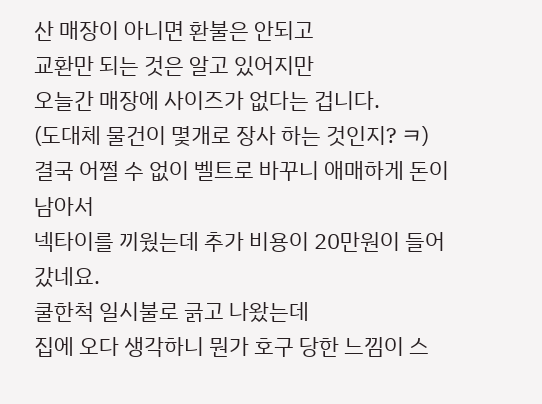산 매장이 아니면 환불은 안되고
교환만 되는 것은 알고 있어지만
오늘간 매장에 사이즈가 없다는 겁니다.
(도대체 물건이 몇개로 장사 하는 것인지? ㅋ)
결국 어쩔 수 없이 벨트로 바꾸니 애매하게 돈이 남아서
넥타이를 끼웠는데 추가 비용이 20만원이 들어 갔네요.
쿨한척 일시불로 긁고 나왔는데
집에 오다 생각하니 뭔가 호구 당한 느낌이 스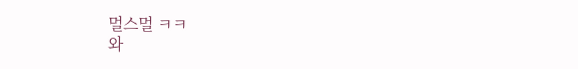멀스멀 ㅋㅋ
와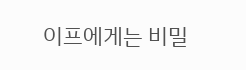이프에게는 비밀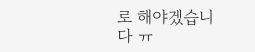로 해야겠습니다 ㅠ